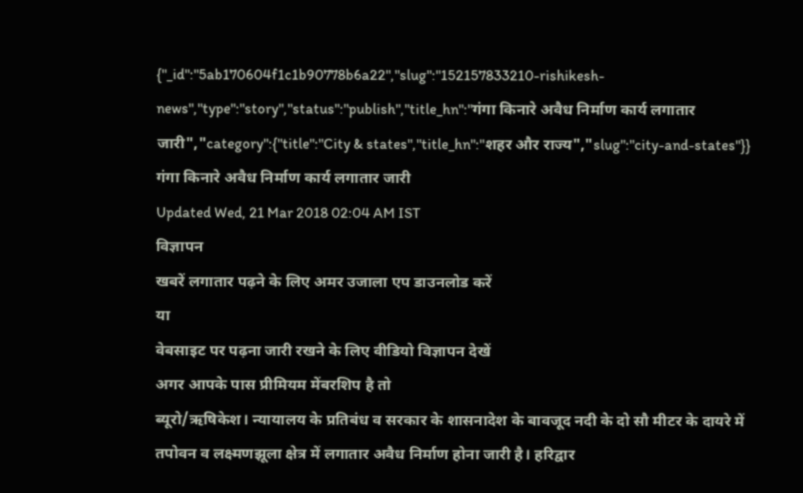{"_id":"5ab170604f1c1b90778b6a22","slug":"152157833210-rishikesh-news","type":"story","status":"publish","title_hn":"गंगा किनारे अवैध निर्माण कार्य लगातार जारी","category":{"title":"City & states","title_hn":"शहर और राज्य","slug":"city-and-states"}}
गंगा किनारे अवैध निर्माण कार्य लगातार जारी
Updated Wed, 21 Mar 2018 02:04 AM IST
विज्ञापन
खबरें लगातार पढ़ने के लिए अमर उजाला एप डाउनलोड करें
या
वेबसाइट पर पढ़ना जारी रखने के लिए वीडियो विज्ञापन देखें
अगर आपके पास प्रीमियम मेंबरशिप है तो
ब्यूरो/ऋषिकेश। न्यायालय के प्रतिबंध व सरकार के शासनादेश के बावजूद नदी के दो सौ मीटर के दायरे में तपोवन व लक्ष्मणझूला क्षेत्र में लगातार अवैध निर्माण होना जारी है। हरिद्वार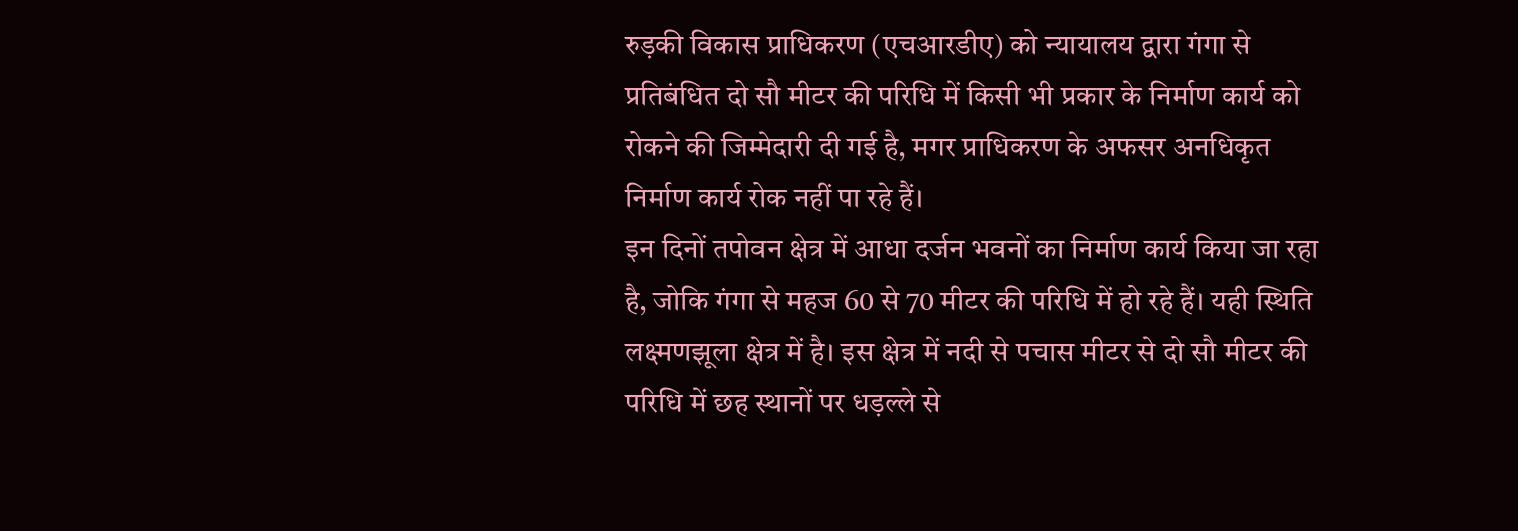रुड़की विकास प्राधिकरण (एचआरडीए) को न्यायालय द्वारा गंगा से प्रतिबंधित दो सौ मीटर की परिधि में किसी भी प्रकार के निर्माण कार्य को रोकने की जिम्मेदारी दी गई है, मगर प्राधिकरण के अफसर अनधिकृत निर्माण कार्य रोक नहीं पा रहे हैं।
इन दिनों तपोवन क्षेत्र में आधा दर्जन भवनों का निर्माण कार्य किया जा रहा है, जोकि गंगा से महज 60 से 70 मीटर की परिधि में हो रहे हैं। यही स्थिति लक्ष्मणझूला क्षेत्र में है। इस क्षेत्र में नदी से पचास मीटर से दो सौ मीटर की परिधि में छह स्थानों पर धड़ल्ले से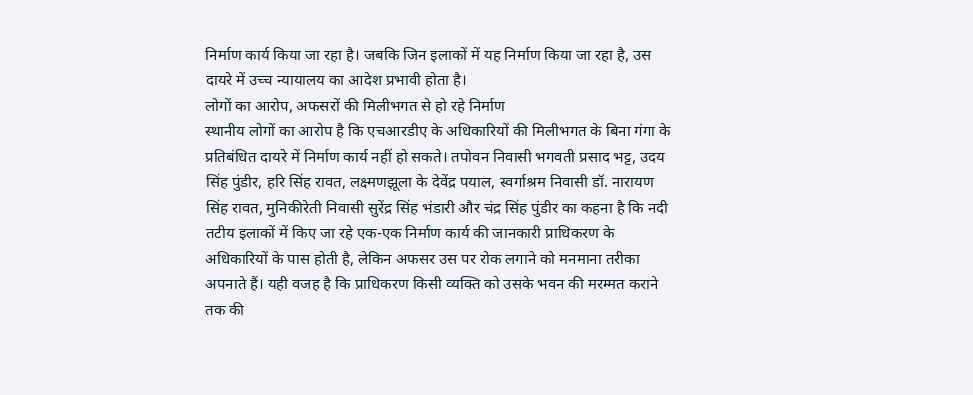निर्माण कार्य किया जा रहा है। जबकि जिन इलाकों में यह निर्माण किया जा रहा है, उस दायरे में उच्च न्यायालय का आदेश प्रभावी होता है।
लोगों का आरोप, अफसरों की मिलीभगत से हो रहे निर्माण
स्थानीय लोगों का आरोप है कि एचआरडीए के अधिकारियों की मिलीभगत के बिना गंगा के प्रतिबंधित दायरे में निर्माण कार्य नहीं हो सकते। तपोवन निवासी भगवती प्रसाद भट्ट, उदय सिंह पुंडीर, हरि सिंह रावत, लक्ष्मणझूला के देवेंद्र पयाल, स्वर्गाश्रम निवासी डॉ. नारायण सिंह रावत, मुनिकीरेती निवासी सुरेंद्र सिंह भंडारी और चंद्र सिंह पुंडीर का कहना है कि नदी तटीय इलाकों में किए जा रहे एक-एक निर्माण कार्य की जानकारी प्राधिकरण के अधिकारियों के पास होती है, लेकिन अफसर उस पर रोक लगाने को मनमाना तरीका अपनाते हैं। यही वजह है कि प्राधिकरण किसी व्यक्ति को उसके भवन की मरम्मत कराने तक की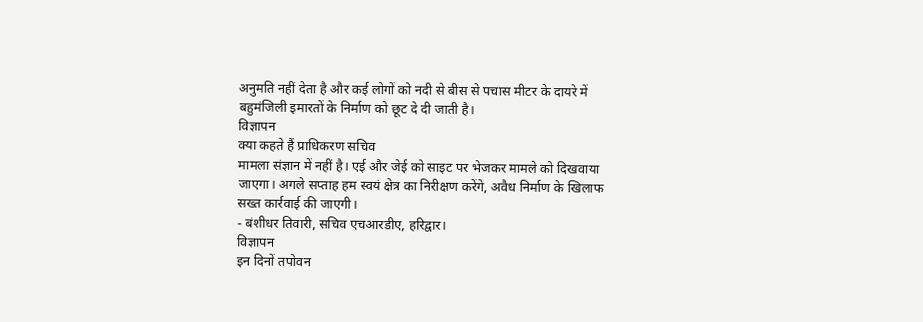अनुमति नहीं देता है और कई लोगों को नदी से बीस से पचास मीटर के दायरे में बहुमंजिली इमारतों के निर्माण को छूट दे दी जाती है।
विज्ञापन
क्या कहते हैं प्राधिकरण सचिव
मामला संज्ञान में नहीं है। एई और जेई को साइट पर भेजकर मामले को दिखवाया जाएगा। अगले सप्ताह हम स्वयं क्षेत्र का निरीक्षण करेंगे, अवैध निर्माण के खिलाफ सख्त कार्रवाई की जाएगी।
- बंशीधर तिवारी, सचिव एचआरडीए, हरिद्वार।
विज्ञापन
इन दिनों तपोवन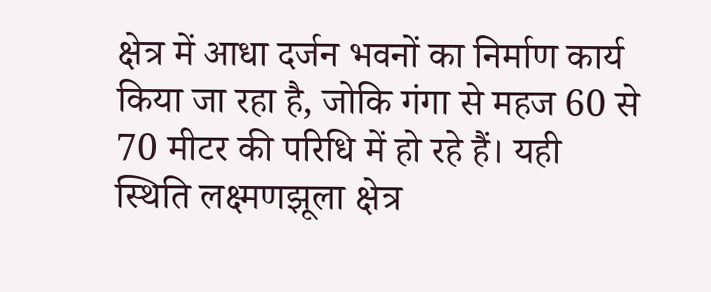क्षेत्र में आधा दर्जन भवनों का निर्माण कार्य किया जा रहा है, जोकि गंगा से महज 60 से 70 मीटर की परिधि में हो रहे हैं। यही स्थिति लक्ष्मणझूला क्षेत्र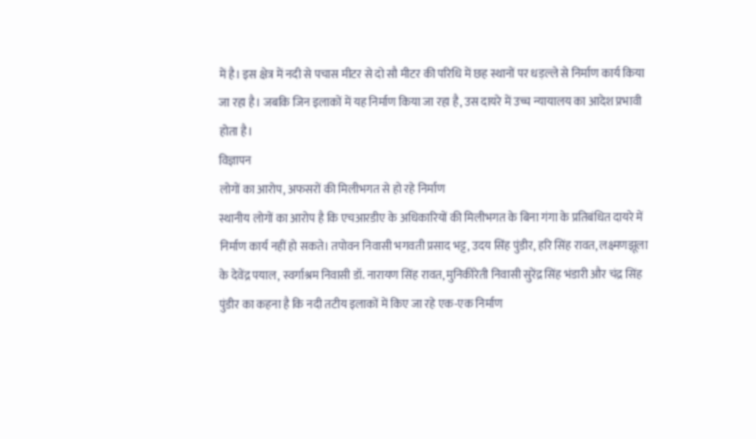में है। इस क्षेत्र में नदी से पचास मीटर से दो सौ मीटर की परिधि में छह स्थानों पर धड़ल्ले से निर्माण कार्य किया जा रहा है। जबकि जिन इलाकों में यह निर्माण किया जा रहा है, उस दायरे में उच्च न्यायालय का आदेश प्रभावी होता है।
विज्ञापन
लोगों का आरोप, अफसरों की मिलीभगत से हो रहे निर्माण
स्थानीय लोगों का आरोप है कि एचआरडीए के अधिकारियों की मिलीभगत के बिना गंगा के प्रतिबंधित दायरे में निर्माण कार्य नहीं हो सकते। तपोवन निवासी भगवती प्रसाद भट्ट, उदय सिंह पुंडीर, हरि सिंह रावत, लक्ष्मणझूला के देवेंद्र पयाल, स्वर्गाश्रम निवासी डॉ. नारायण सिंह रावत, मुनिकीरेती निवासी सुरेंद्र सिंह भंडारी और चंद्र सिंह पुंडीर का कहना है कि नदी तटीय इलाकों में किए जा रहे एक-एक निर्माण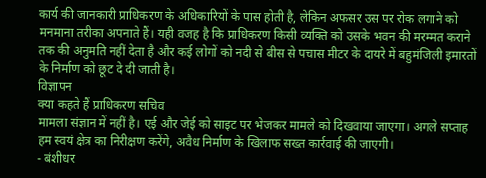कार्य की जानकारी प्राधिकरण के अधिकारियों के पास होती है, लेकिन अफसर उस पर रोक लगाने को मनमाना तरीका अपनाते हैं। यही वजह है कि प्राधिकरण किसी व्यक्ति को उसके भवन की मरम्मत कराने तक की अनुमति नहीं देता है और कई लोगों को नदी से बीस से पचास मीटर के दायरे में बहुमंजिली इमारतों के निर्माण को छूट दे दी जाती है।
विज्ञापन
क्या कहते हैं प्राधिकरण सचिव
मामला संज्ञान में नहीं है। एई और जेई को साइट पर भेजकर मामले को दिखवाया जाएगा। अगले सप्ताह हम स्वयं क्षेत्र का निरीक्षण करेंगे, अवैध निर्माण के खिलाफ सख्त कार्रवाई की जाएगी।
- बंशीधर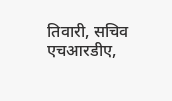तिवारी, सचिव एचआरडीए,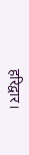हरिद्वार।